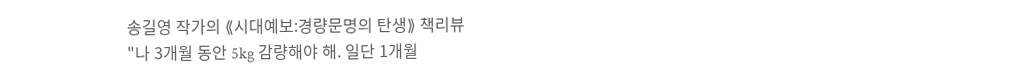송길영 작가의 ⟪시대예보:경량문명의 탄생⟫ 책리뷰
"나 3개월 동안 5kg 감량해야 해. 일단 1개월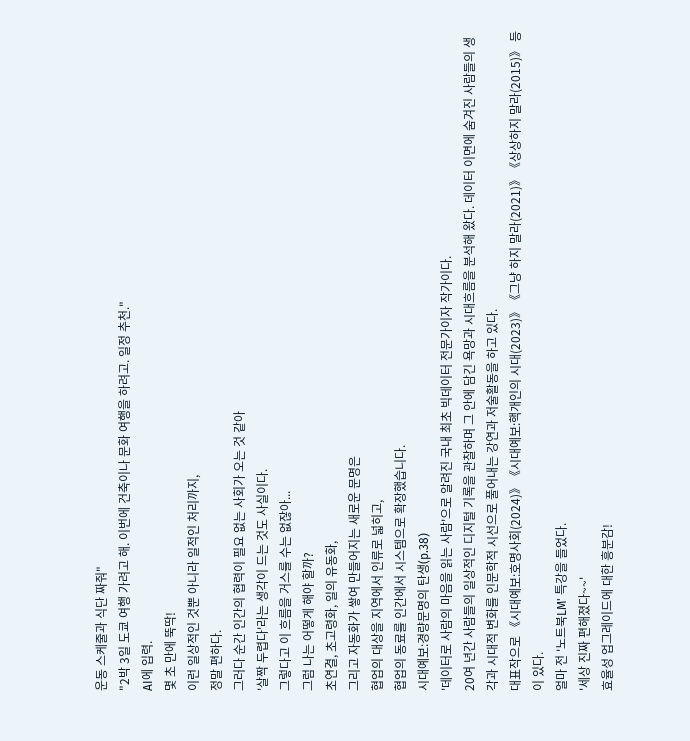운동 스케줄과 식단 짜줘"
"2박 3일 도쿄 여행 가려고 해. 이번에 건축이나 문화 여행을 하려고. 일정 추천."
AI에 입력.
몇 초 만에 뚝딱!
이런 일상적인 것뿐 아니라 일적인 처리까지,
정말 편하다.
그러다 순간 인간의 협력이 필요 없는 사회가 오는 것 같아
'살짝 두렵다'라는 생각이 드는 것도 사실이다.
그렇다고 이 흐름을 거스를 수는 없잖아...
그럼 나는 어떻게 해야 할까?
초연결, 초고령화, 일의 유동화,
그리고 자동화가 쌓여 만들어지는 새로운 문명은
협업의 대상을 지역에서 인류로 넓히고,
협업의 동료를 인간에서 시스템으로 확장했습니다.
시대예보:경량문명의 탄생(p.38)
'데이터로 사람의 마음을 읽는 사람'으로 알려진 국내 최초 빅데이터 전문가이자 작가이다.
20여 년간 사람들의 일상적인 디지털 기록을 관찰하며 그 안에 담긴 욕망과 시대흐름을 분석해 왔다. 데이터 이면에 숨겨진 사람들의 생각과 시대적 변화를 인문학적 시선으로 풀어내는 강연과 저술활동을 하고 있다.
대표작으로 《시대예보:호명사회(2024)》《시대예보:핵개인의 시대(2023)》《그냥 하지 말라(2021)》《상상하지 말라(2015)》 등이 있다.
얼마 전 '노트북LM' 특강을 들었다.
'세상 진짜 편해졌다~~'
효율성 업그레이드에 대한 흥분감!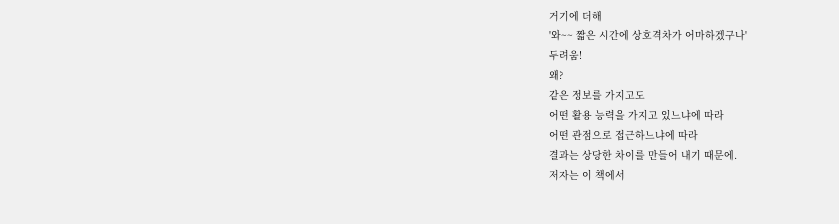거기에 더해
'와~~ 짧은 시간에 상호격차가 어마하겠구나'
두려움!
왜?
같은 정보를 가지고도
어떤 활용 능력을 가지고 있느냐에 따라
어떤 관점으로 접근하느냐에 따라
결과는 상당한 차이를 만들어 내기 때문에.
저자는 이 책에서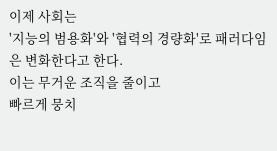이제 사회는
'지능의 범용화'와 '협력의 경량화'로 패러다임은 변화한다고 한다.
이는 무거운 조직을 줄이고
빠르게 뭉치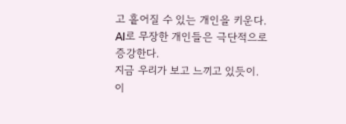고 흩어질 수 있는 개인을 키운다.
AI로 무장한 개인들은 극단적으로 증강한다.
지금 우리가 보고 느끼고 있듯이.
이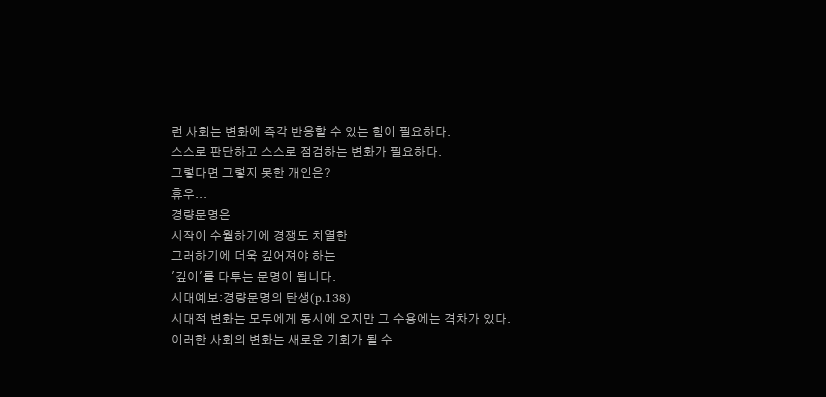런 사회는 변화에 즉각 반응할 수 있는 힘이 필요하다.
스스로 판단하고 스스로 점검하는 변화가 필요하다.
그렇다면 그렇지 못한 개인은?
휴우...
경량문명은
시작이 수월하기에 경쟁도 치열한
그러하기에 더욱 깊어져야 하는
'깊이'를 다투는 문명이 됩니다.
시대예보:경량문명의 탄생(p.138)
시대적 변화는 모두에게 동시에 오지만 그 수용에는 격차가 있다.
이러한 사회의 변화는 새로운 기회가 될 수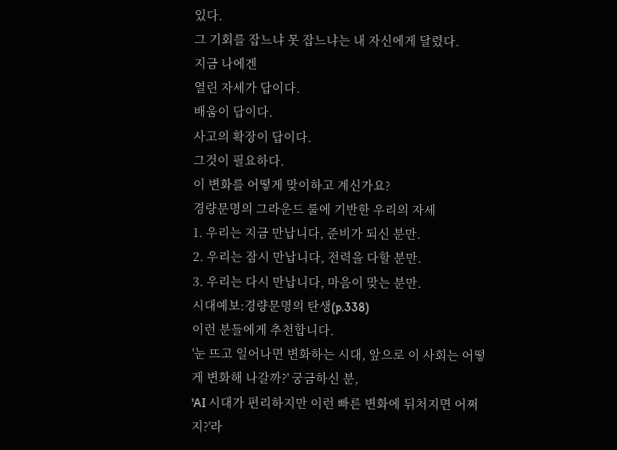있다.
그 기회를 잡느냐 못 잡느냐는 내 자신에게 달렸다.
지금 나에겐
열린 자세가 답이다.
배움이 답이다.
사고의 확장이 답이다.
그것이 필요하다.
이 변화를 어떻게 맞이하고 계신가요?
경량문명의 그라운드 룰에 기반한 우리의 자세
1. 우리는 지금 만납니다, 준비가 되신 분만.
2. 우리는 잠시 만납니다, 전력을 다할 분만.
3. 우리는 다시 만납니다, 마음이 맞는 분만.
시대예보:경량문명의 탄생(p.338)
이런 분들에게 추천합니다.
'눈 뜨고 일어나면 변화하는 시대, 앞으로 이 사회는 어떻게 변화해 나갈까?' 궁금하신 분,
'AI 시대가 편리하지만 이런 빠른 변화에 뒤처지면 어쩌지?'라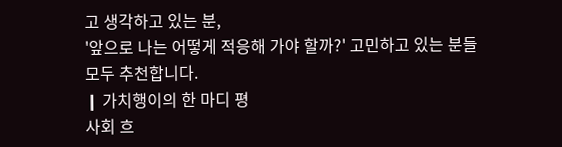고 생각하고 있는 분,
'앞으로 나는 어떻게 적응해 가야 할까?' 고민하고 있는 분들
모두 추천합니다.
❙ 가치행이의 한 마디 평
사회 흐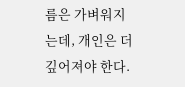름은 가벼워지는데, 개인은 더 깊어져야 한다.